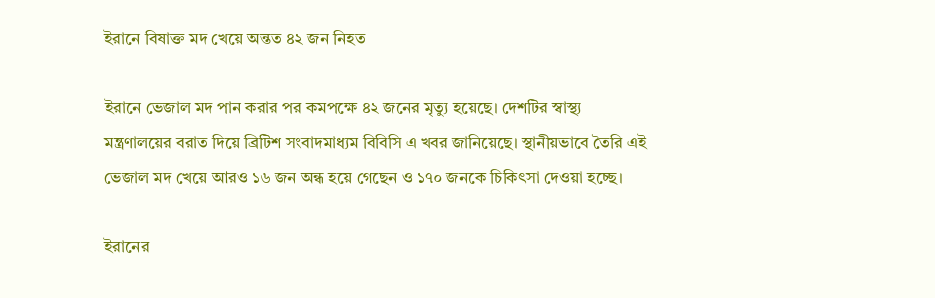ইরানে বিষাক্ত মদ খেয়ে অন্তত ৪২ জন নিহত

ইরানে ভেজাল মদ পান করার পর কমপক্ষে ৪২ জনের মৃত্যু হয়েছে। দেশটির স্বাস্থ্য মন্ত্রণালয়ের বরাত দিয়ে ব্রিটিশ সংবাদমাধ্যম বিবিসি এ খবর জানিয়েছে। স্থানীয়ভাবে তৈরি এই ভেজাল মদ খেয়ে আরও ১৬ জন অন্ধ হয়ে গেছেন ও ১৭০ জনকে চিকিৎসা দেওয়া হচ্ছে।

ইরানের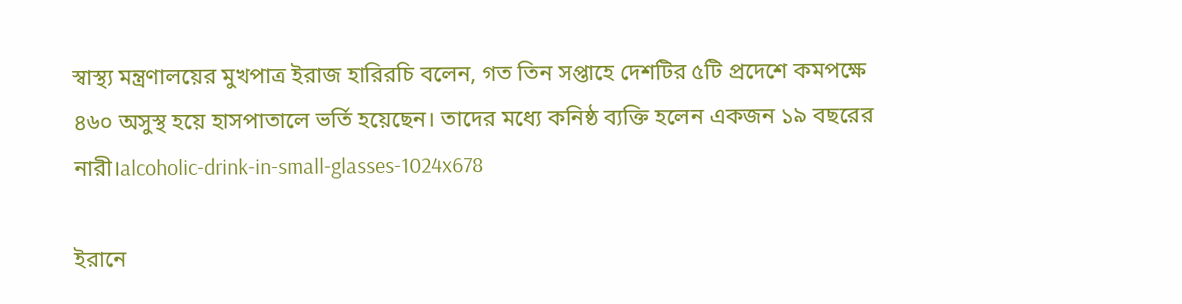স্বাস্থ্য মন্ত্রণালয়ের মুখপাত্র ইরাজ হারিরচি বলেন, গত তিন সপ্তাহে দেশটির ৫টি প্রদেশে কমপক্ষে ৪৬০ অসুস্থ হয়ে হাসপাতালে ভর্তি হয়েছেন। তাদের মধ্যে কনিষ্ঠ ব্যক্তি হলেন একজন ১৯ বছরের নারী।alcoholic-drink-in-small-glasses-1024x678

ইরানে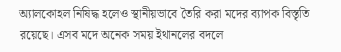অ্যালকোহল নিষিদ্ধ হলেও স্থানীয়ভাবে তৈরি করা মদের ব্যাপক বিস্তৃতি রয়েছে। এসব মদে অনেক সময় ইথানলের বদলে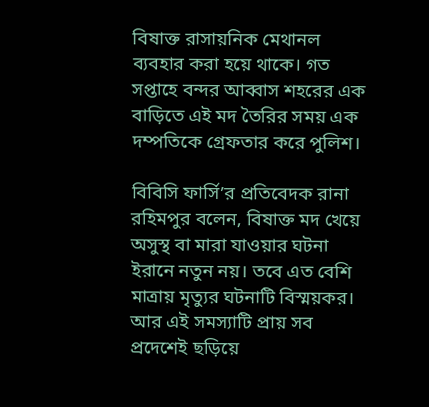বিষাক্ত রাসায়নিক মেথানল ব্যবহার করা হয়ে থাকে। গত সপ্তাহে বন্দর আব্বাস শহরের এক বাড়িতে এই মদ তৈরির সময় এক দম্পতিকে গ্রেফতার করে পুলিশ।

বিবিসি ফার্সি’র প্রতিবেদক রানা রহিমপুর বলেন, বিষাক্ত মদ খেয়ে অসুস্থ বা মারা যাওয়ার ঘটনা ইরানে নতুন নয়। তবে এত বেশি মাত্রায় মৃত্যুর ঘটনাটি বিস্ময়কর। আর এই সমস্যাটি প্রায় সব প্রদেশেই ছড়িয়ে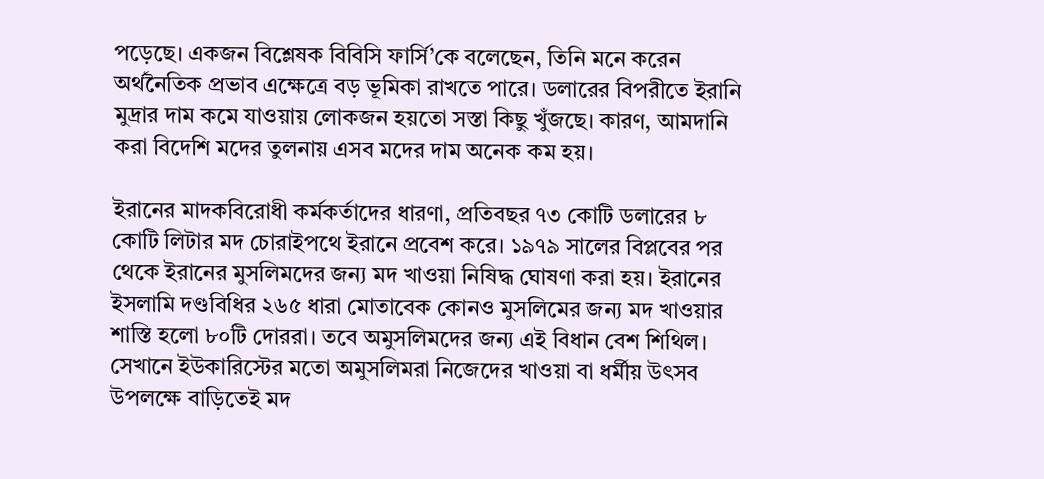পড়েছে। একজন বিশ্লেষক বিবিসি ফার্সি’কে বলেছেন, তিনি মনে করেন অর্থনৈতিক প্রভাব এক্ষেত্রে বড় ভূমিকা রাখতে পারে। ডলারের বিপরীতে ইরানি মুদ্রার দাম কমে যাওয়ায় লোকজন হয়তো সস্তা কিছু খুঁজছে। কারণ, আমদানি করা বিদেশি মদের তুলনায় এসব মদের দাম অনেক কম হয়।

ইরানের মাদকবিরোধী কর্মকর্তাদের ধারণা, প্রতিবছর ৭৩ কোটি ডলারের ৮ কোটি লিটার মদ চোরাইপথে ইরানে প্রবেশ করে। ১৯৭৯ সালের বিপ্লবের পর থেকে ইরানের মুসলিমদের জন্য মদ খাওয়া নিষিদ্ধ ঘোষণা করা হয়। ইরানের ইসলামি দণ্ডবিধির ২৬৫ ধারা মোতাবেক কোনও মুসলিমের জন্য মদ খাওয়ার শাস্তি হলো ৮০টি দোররা। তবে অমুসলিমদের জন্য এই বিধান বেশ শিথিল। সেখানে ইউকারিস্টের মতো অমুসলিমরা নিজেদের খাওয়া বা ধর্মীয় উৎসব উপলক্ষে বাড়িতেই মদ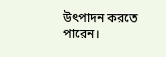উৎপাদন করতে পারেন।